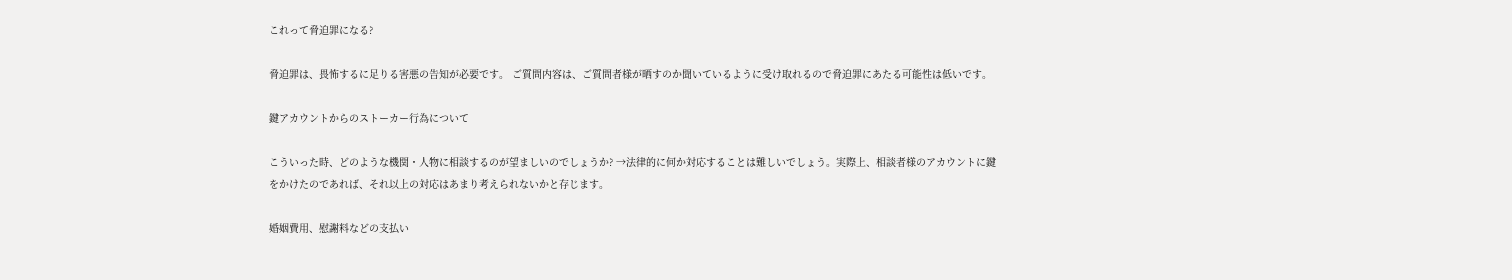これって脅迫罪になる?

脅迫罪は、畏怖するに足りる害悪の告知が必要です。 ご質問内容は、ご質問者様が晒すのか聞いているように受け取れるので脅迫罪にあたる可能性は低いです。

鍵アカウントからのストーカー行為について

こういった時、どのような機関・人物に相談するのが望ましいのでしょうか? →法律的に何か対応することは難しいでしょう。実際上、相談者様のアカウントに鍵をかけたのであれば、それ以上の対応はあまり考えられないかと存じます。

婚姻費用、慰謝料などの支払い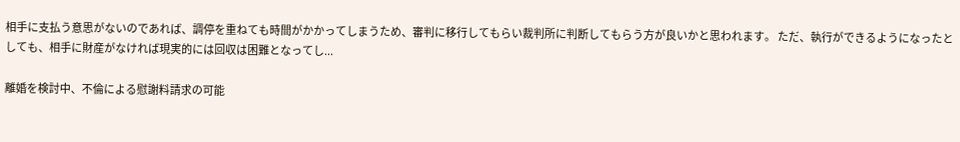相手に支払う意思がないのであれば、調停を重ねても時間がかかってしまうため、審判に移行してもらい裁判所に判断してもらう方が良いかと思われます。 ただ、執行ができるようになったとしても、相手に財産がなければ現実的には回収は困難となってし...

離婚を検討中、不倫による慰謝料請求の可能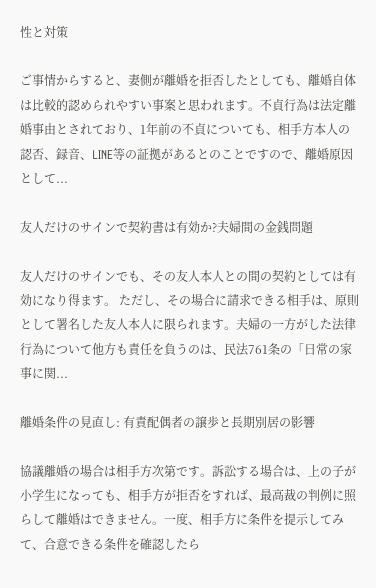性と対策

ご事情からすると、妻側が離婚を拒否したとしても、離婚自体は比較的認められやすい事案と思われます。不貞行為は法定離婚事由とされており、1年前の不貞についても、相手方本人の認否、録音、LINE等の証拠があるとのことですので、離婚原因として...

友人だけのサインで契約書は有効か?夫婦間の金銭問題

友人だけのサインでも、その友人本人との間の契約としては有効になり得ます。 ただし、その場合に請求できる相手は、原則として署名した友人本人に限られます。夫婦の一方がした法律行為について他方も責任を負うのは、民法761条の「日常の家事に関...

離婚条件の見直し: 有責配偶者の譲歩と長期別居の影響

協議離婚の場合は相手方次第です。訴訟する場合は、上の子が小学生になっても、相手方が拒否をすれば、最高裁の判例に照らして離婚はできません。一度、相手方に条件を提示してみて、合意できる条件を確認したら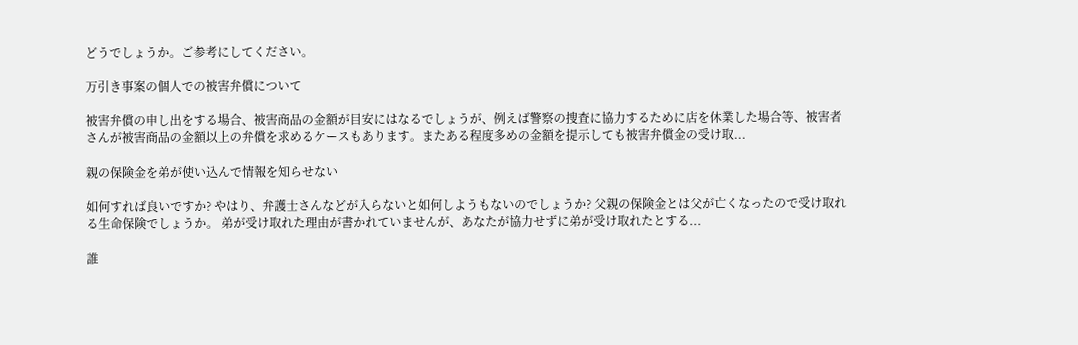どうでしょうか。ご参考にしてください。

万引き事案の個人での被害弁償について

被害弁償の申し出をする場合、被害商品の金額が目安にはなるでしょうが、例えば警察の捜査に協力するために店を休業した場合等、被害者さんが被害商品の金額以上の弁償を求めるケースもあります。またある程度多めの金額を提示しても被害弁償金の受け取...

親の保険金を弟が使い込んで情報を知らせない

如何すれば良いですか? やはり、弁護士さんなどが入らないと如何しようもないのでしょうか? 父親の保険金とは父が亡くなったので受け取れる生命保険でしょうか。 弟が受け取れた理由が書かれていませんが、あなたが協力せずに弟が受け取れたとする...

誰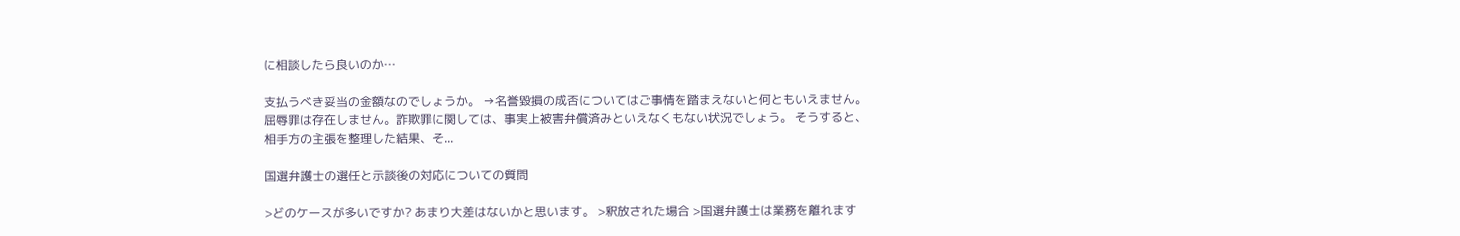に相談したら良いのか…

支払うべき妥当の金額なのでしょうか。 →名誉毀損の成否についてはご事情を踏まえないと何ともいえません。屈辱罪は存在しません。詐欺罪に関しては、事実上被害弁償済みといえなくもない状況でしょう。 そうすると、相手方の主張を整理した結果、そ...

国選弁護士の選任と示談後の対応についての質問

>どのケースが多いですか? あまり大差はないかと思います。 >釈放された場合 >国選弁護士は業務を離れます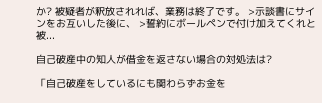か? 被疑者が釈放されれば、業務は終了です。 >示談書にサインをお互いした後に、 >誓約にボールペンで付け加えてくれと被...

自己破産中の知人が借金を返さない場合の対処法は?

「自己破産をしているにも関わらずお金を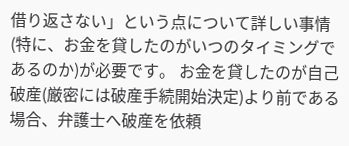借り返さない」という点について詳しい事情(特に、お金を貸したのがいつのタイミングであるのか)が必要です。 お金を貸したのが自己破産(厳密には破産手続開始決定)より前である場合、弁護士へ破産を依頼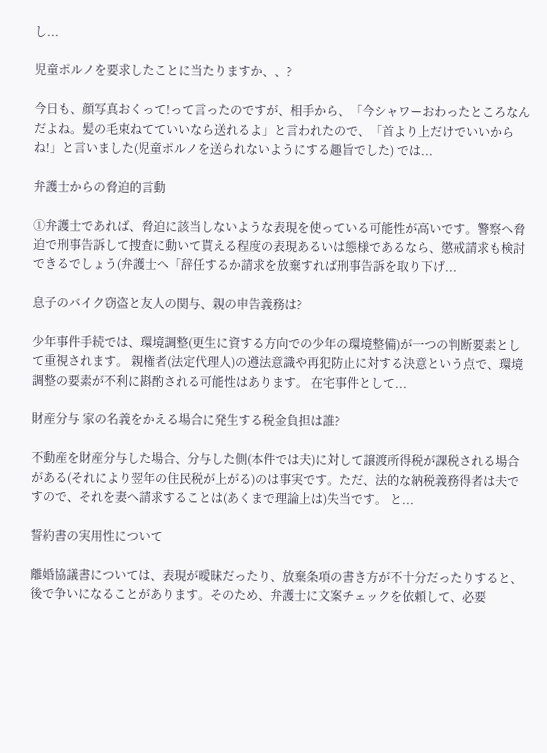し...

児童ポルノを要求したことに当たりますか、、?

今日も、顔写真おくって!って言ったのですが、相手から、「今シャワーおわったところなんだよね。髪の毛束ねてていいなら送れるよ」と言われたので、「首より上だけでいいからね!」と言いました(児童ポルノを送られないようにする趣旨でした) では...

弁護士からの脅迫的言動

①弁護士であれば、脅迫に該当しないような表現を使っている可能性が高いです。警察へ脅迫で刑事告訴して捜査に動いて貰える程度の表現あるいは態様であるなら、懲戒請求も検討できるでしょう(弁護士へ「辞任するか請求を放棄すれば刑事告訴を取り下げ...

息子のバイク窃盗と友人の関与、親の申告義務は?

少年事件手続では、環境調整(更生に資する方向での少年の環境整備)が一つの判断要素として重視されます。 親権者(法定代理人)の遵法意識や再犯防止に対する決意という点で、環境調整の要素が不利に斟酌される可能性はあります。 在宅事件として...

財産分与 家の名義をかえる場合に発生する税金負担は誰?

不動産を財産分与した場合、分与した側(本件では夫)に対して譲渡所得税が課税される場合がある(それにより翌年の住民税が上がる)のは事実です。ただ、法的な納税義務得者は夫ですので、それを妻へ請求することは(あくまで理論上は)失当です。 と...

誓約書の実用性について

離婚協議書については、表現が曖昧だったり、放棄条項の書き方が不十分だったりすると、後で争いになることがあります。そのため、弁護士に文案チェックを依頼して、必要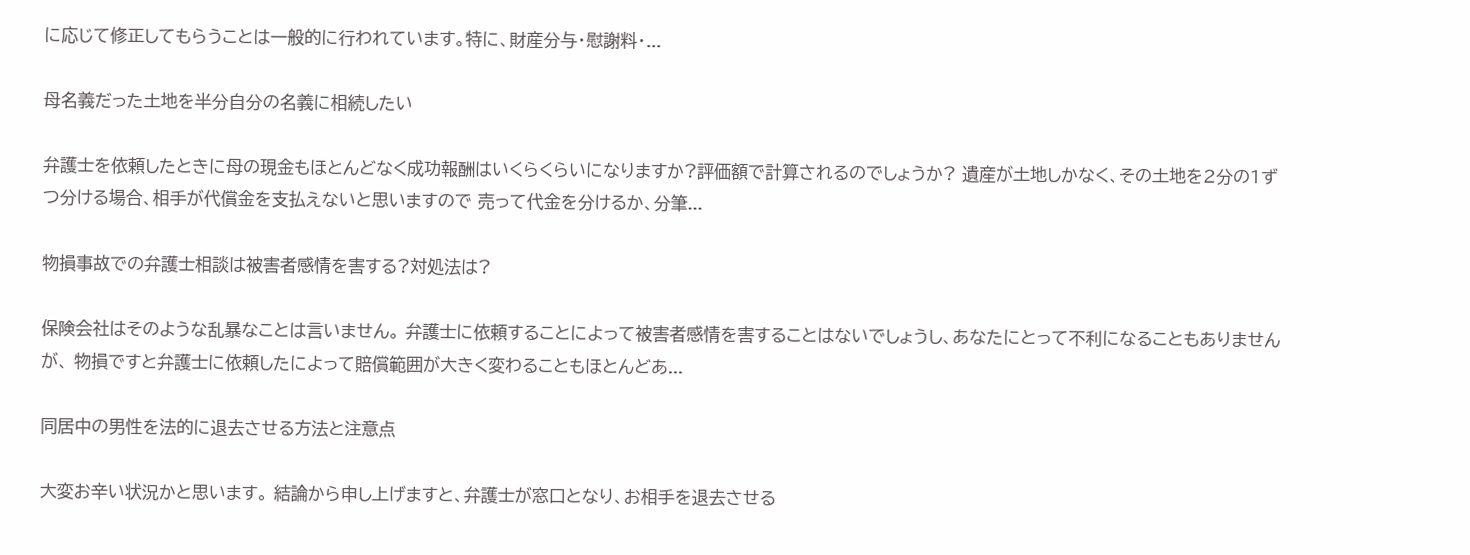に応じて修正してもらうことは一般的に行われています。特に、財産分与・慰謝料・...

母名義だった土地を半分自分の名義に相続したい

弁護士を依頼したときに母の現金もほとんどなく成功報酬はいくらくらいになりますか?評価額で計算されるのでしょうか? 遺産が土地しかなく、その土地を2分の1ずつ分ける場合、相手が代償金を支払えないと思いますので 売って代金を分けるか、分筆...

物損事故での弁護士相談は被害者感情を害する?対処法は?

保険会社はそのような乱暴なことは言いません。 弁護士に依頼することによって被害者感情を害することはないでしょうし、あなたにとって不利になることもありませんが、 物損ですと弁護士に依頼したによって賠償範囲が大きく変わることもほとんどあ...

同居中の男性を法的に退去させる方法と注意点

大変お辛い状況かと思います。 結論から申し上げますと、弁護士が窓口となり、お相手を退去させる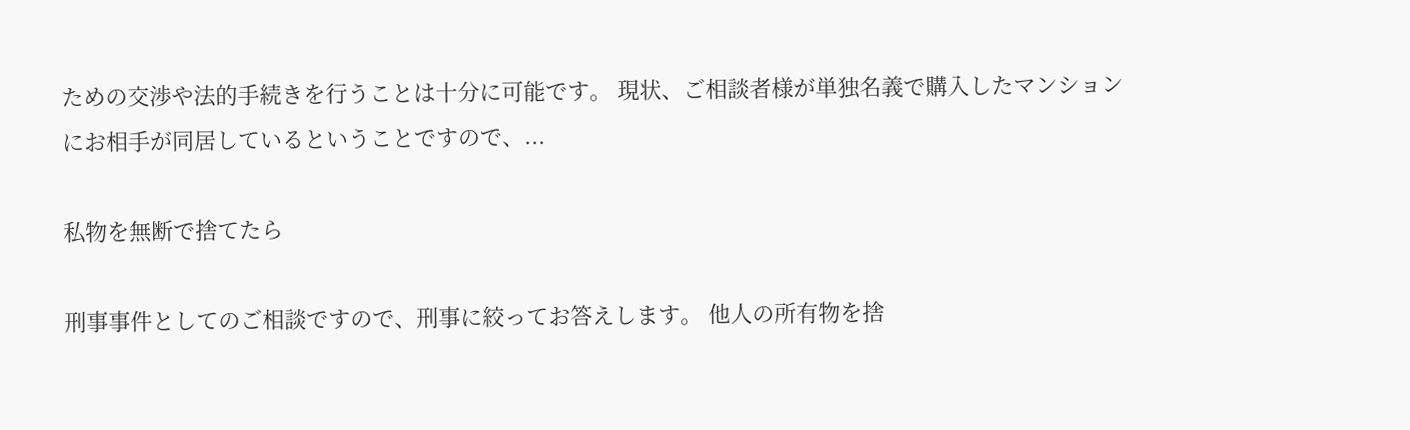ための交渉や法的手続きを行うことは十分に可能です。 現状、ご相談者様が単独名義で購入したマンションにお相手が同居しているということですので、...

私物を無断で捨てたら

刑事事件としてのご相談ですので、刑事に絞ってお答えします。 他人の所有物を捨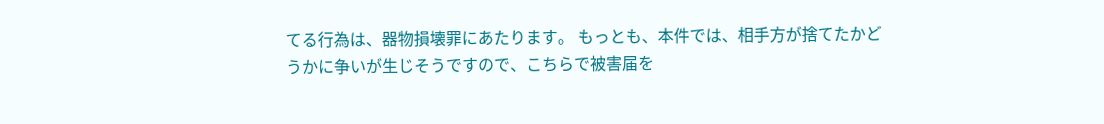てる行為は、器物損壊罪にあたります。 もっとも、本件では、相手方が捨てたかどうかに争いが生じそうですので、こちらで被害届を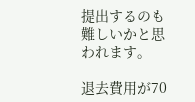提出するのも難しいかと思われます。

退去費用が70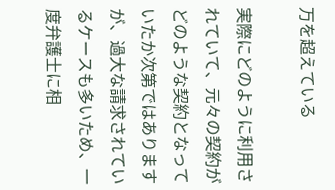万を超えている

実際にどのように利用されていて、元々の契約がどのような契約となっていたか次第ではありますが、過大な請求されているケースも多いため、一度弁護士に相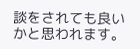談をされても良いかと思われます。